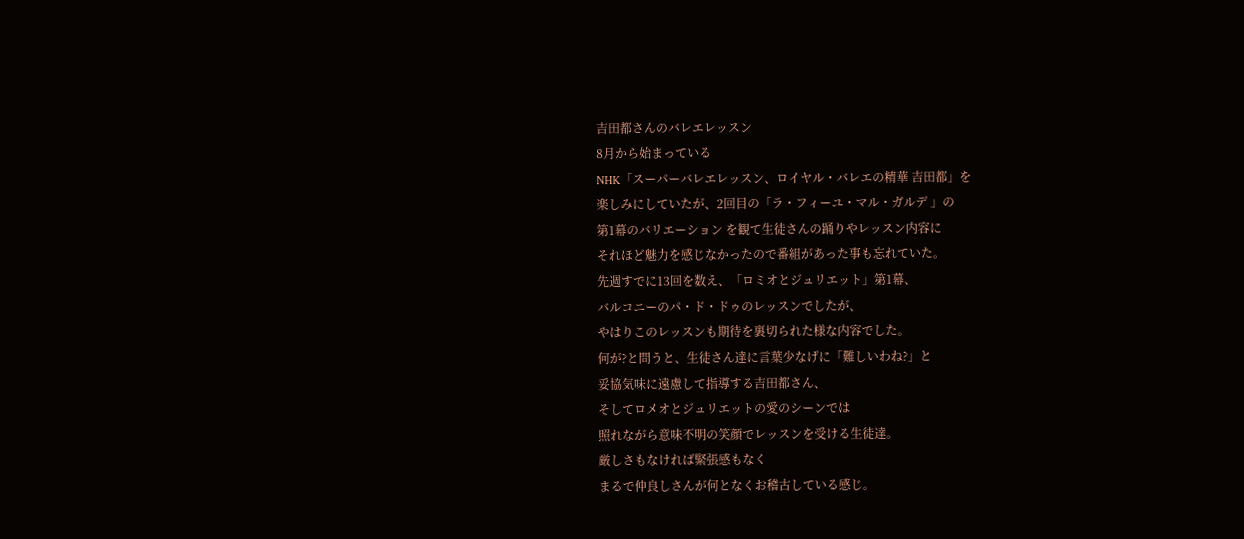吉田都さんのバレエレッスン
8月から始まっている
NHK「スーパーバレエレッスン、ロイヤル・バレエの精華 吉田都」を
楽しみにしていたが、2回目の「ラ・フィーユ・マル・ガルデ 」の
第1幕のバリエーション を観て生徒さんの踊りやレッスン内容に
それほど魅力を感じなかったので番組があった事も忘れていた。
先週すでに13回を数え、「ロミオとジュリエット」第1幕、
バルコニーのパ・ド・ドゥのレッスンでしたが、
やはりこのレッスンも期待を裏切られた様な内容でした。
何が?と問うと、生徒さん達に言葉少なげに「難しいわね?」と
妥協気味に遠慮して指導する吉田都さん、
そしてロメオとジュリエットの愛のシーンでは
照れながら意味不明の笑顔でレッスンを受ける生徒達。
厳しさもなければ緊張感もなく
まるで仲良しさんが何となくお稽古している感じ。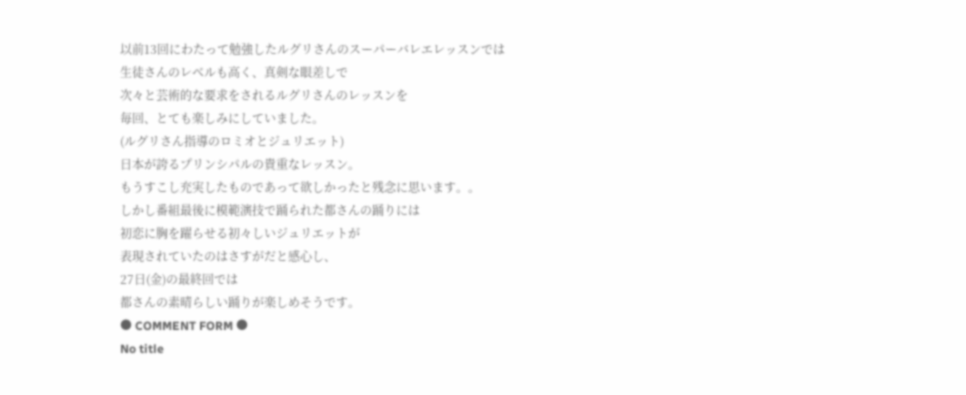以前13回にわたって勉強したルグリさんのスーパーバレエレッスンでは
生徒さんのレベルも高く、真剣な眼差しで
次々と芸術的な要求をされるルグリさんのレッスンを
毎回、とても楽しみにしていました。
(ルグリさん指導のロミオとジュリエット)
日本が誇るプリンシパルの貴重なレッスン。
もうすこし充実したものであって欲しかったと残念に思います。。
しかし番組最後に模範演技で踊られた都さんの踊りには
初恋に胸を躍らせる初々しいジュリエットが
表現されていたのはさすがだと感心し、
27日(金)の最終回では
都さんの素晴らしい踊りが楽しめそうです。
● COMMENT FORM ●
No title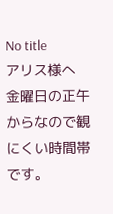No title
アリス様へ
金曜日の正午からなので観にくい時間帯です。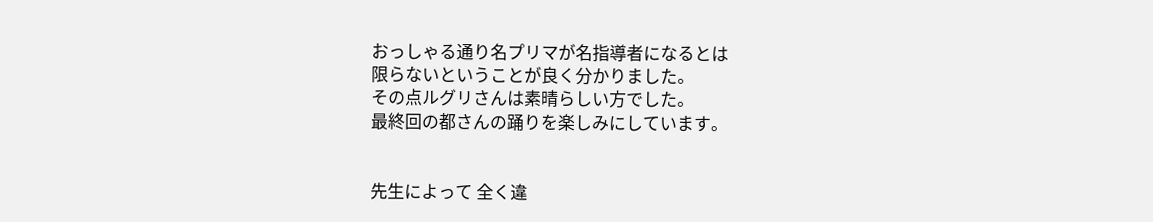おっしゃる通り名プリマが名指導者になるとは
限らないということが良く分かりました。
その点ルグリさんは素晴らしい方でした。
最終回の都さんの踊りを楽しみにしています。


先生によって 全く違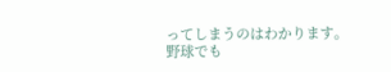ってしまうのはわかります。
野球でも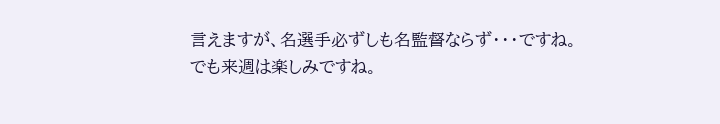言えますが、名選手必ずしも名監督ならず・・・ですね。
でも来週は楽しみですね。